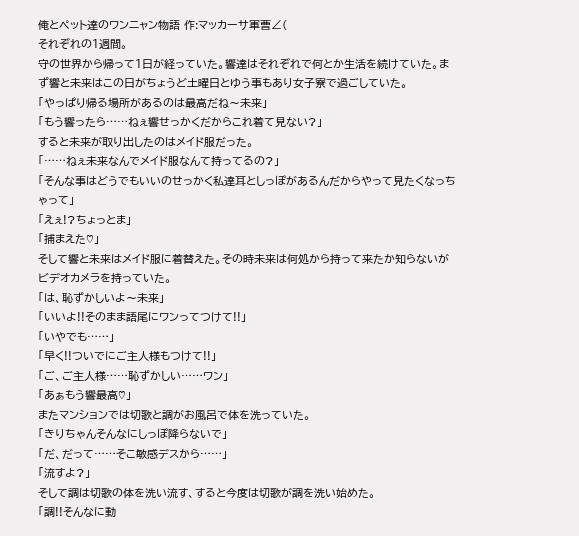俺とペット達のワンニャン物語 作:マッカーサ軍曹∠(
それぞれの1週間。
守の世界から帰って1日が経っていた。響達はそれぞれで何とか生活を続けていた。まず響と未来はこの日がちょうど土曜日とゆう事もあり女子寮で過ごしていた。
「やっぱり帰る場所があるのは最高だね〜未来」
「もう響ったら……ねぇ響せっかくだからこれ着て見ない?」
すると未来が取り出したのはメイド服だった。
「……ねぇ未来なんでメイド服なんて持ってるの?」
「そんな事はどうでもいいのせっかく私達耳としっぽがあるんだからやって見たくなっちゃって」
「えぇ!?ちょっとま」
「捕まえた♡」
そして響と未来はメイド服に着替えた。その時未来は何処から持って来たか知らないがビデオカメラを持っていた。
「は、恥ずかしいよ〜未来」
「いいよ!!そのまま語尾にワンってつけて!!」
「いやでも……」
「早く!!ついでにご主人様もつけて!!」
「ご、ご主人様……恥ずかしい……ワン」
「あぁもう響最高♡」
またマンションでは切歌と調がお風呂で体を洗っていた。
「きりちゃんそんなにしっぽ降らないで」
「だ、だって……そこ敏感デスから……」
「流すよ?」
そして調は切歌の体を洗い流す、すると今度は切歌が調を洗い始めた。
「調!!そんなに動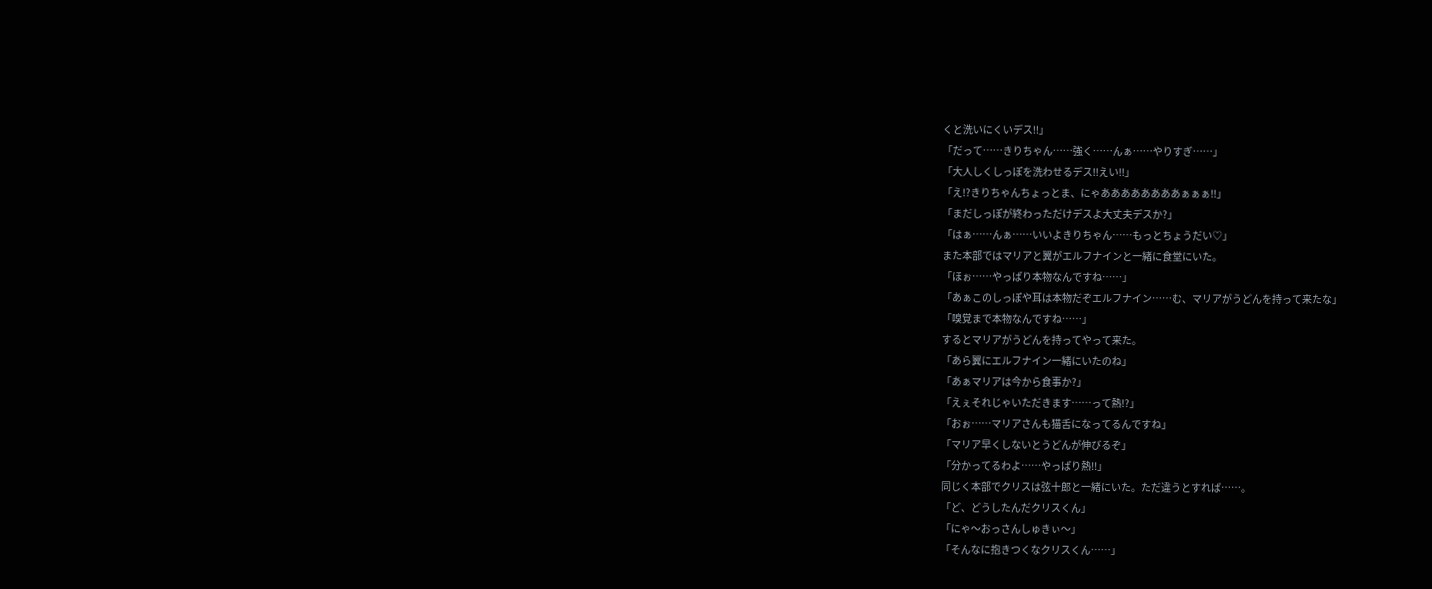くと洗いにくいデス!!」
「だって……きりちゃん……強く……んぁ……やりすぎ……」
「大人しくしっぽを洗わせるデス!!えい!!」
「え!?きりちゃんちょっとま、にゃああああああああぁぁぁ!!」
「まだしっぽが終わっただけデスよ大丈夫デスか?」
「はぁ……んぁ……いいよきりちゃん……もっとちょうだい♡」
また本部ではマリアと翼がエルフナインと一緒に食堂にいた。
「ほぉ……やっぱり本物なんですね……」
「あぁこのしっぽや耳は本物だぞエルフナイン……む、マリアがうどんを持って来たな」
「嗅覚まで本物なんですね……」
するとマリアがうどんを持ってやって来た。
「あら翼にエルフナイン一緒にいたのね」
「あぁマリアは今から食事か?」
「えぇそれじゃいただきます……って熱!?」
「おぉ……マリアさんも猫舌になってるんですね」
「マリア早くしないとうどんが伸びるぞ」
「分かってるわよ……やっぱり熱!!」
同じく本部でクリスは弦十郎と一緒にいた。ただ違うとすれば……。
「ど、どうしたんだクリスくん」
「にゃ〜おっさんしゅきぃ〜」
「そんなに抱きつくなクリスくん……」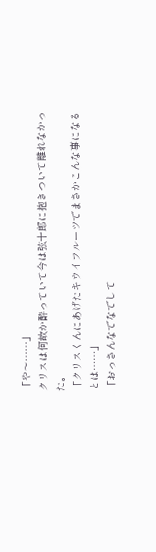「や〜……」
クリスは何故か酔っていて今は弦十郎に抱きついて離れなかった。
「クリスくんにあげたキウイフルーツでまさかこんな事になるとは……」
「おっさんなでなでして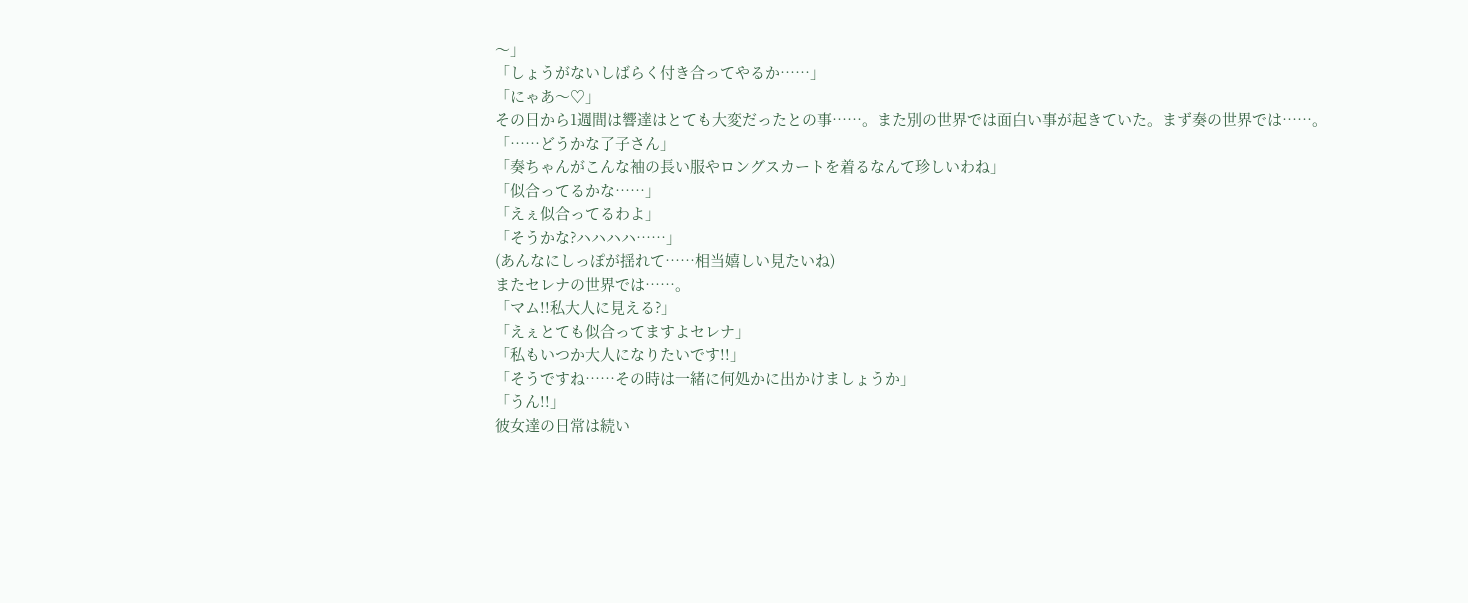〜」
「しょうがないしばらく付き合ってやるか……」
「にゃあ〜♡」
その日から1週間は響達はとても大変だったとの事……。また別の世界では面白い事が起きていた。まず奏の世界では……。
「……どうかな了子さん」
「奏ちゃんがこんな袖の長い服やロングスカートを着るなんて珍しいわね」
「似合ってるかな……」
「えぇ似合ってるわよ」
「そうかな?ハハハハ……」
(あんなにしっぽが揺れて……相当嬉しい見たいね)
またセレナの世界では……。
「マム!!私大人に見える?」
「えぇとても似合ってますよセレナ」
「私もいつか大人になりたいです!!」
「そうですね……その時は一緒に何処かに出かけましょうか」
「うん!!」
彼女達の日常は続い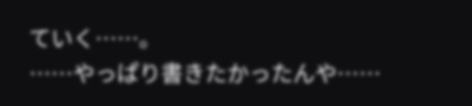ていく……。
……やっぱり書きたかったんや……